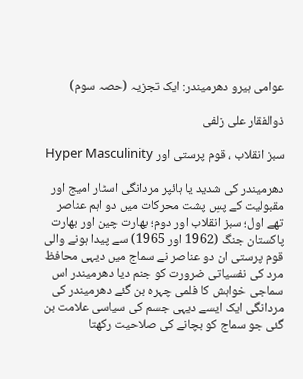عوامی ہیرو دھرمیندر: ایک تجزیہ (حصہ سوم)

ذوالفقار علی زلفی

سبز انقلاب ، قوم پرستی اور Hyper Masculinity

دھرمیندر کی شدید یا ہائپر مردانگی اسٹار امیج اور مقبولیت کے پسِ پشت محرکات میں دو اہم عناصر تھے اول؛ سبز انقلاب اور دوم؛ بھارت چین اور بھارت پاکستان جنگ (1962 اور 1965) سے پیدا ہونے والی قوم پرستی ان دو عناصر نے سماج میں دیہی محافظ مرد کی نفسیاتی ضرورت کو جنم دیا دھرمیندر اس سماجی خواہش کا فلمی چہرہ بن گئے دھرمیندر کی مردانگی ایک ایسے دیہی جسم کی سیاسی علامت بن گئی جو سماج کو بچانے کی صلاحیت رکھتا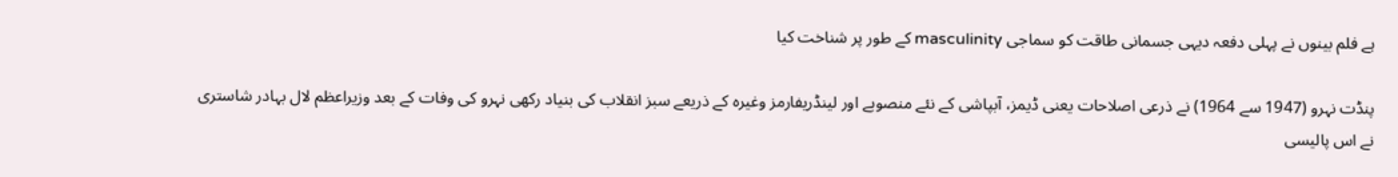ہے فلم بینوں نے پہلی دفعہ دیہی جسمانی طاقت کو سماجی masculinity کے طور پر شناخت کیا

پنڈت نہرو (1947 سے 1964) نے ذرعی اصلاحات یعنی ڈیمز، آبپاشی کے نئے منصوبے اور لینڈریفارمز وغیرہ کے ذریعے سبز انقلاب کی بنیاد رکھی نہرو کی وفات کے بعد وزیراعظم لال بہادر شاستری نے اس پالیسی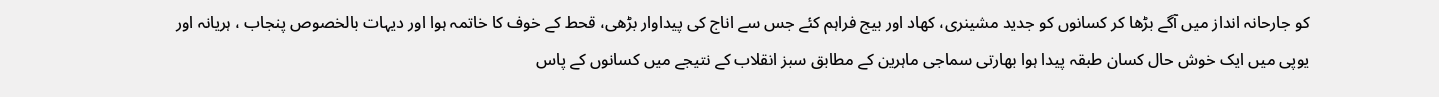کو جارحانہ انداز میں آگے بڑھا کر کسانوں کو جدید مشینری، کھاد اور بیج فراہم کئے جس سے اناج کی پیداوار بڑھی، قحط کے خوف کا خاتمہ ہوا اور دیہات بالخصوص پنجاب ، ہریانہ اور یوپی میں ایک خوش حال کسان طبقہ پیدا ہوا بھارتی سماجی ماہرین کے مطابق سبز انقلاب کے نتیجے میں کسانوں کے پاس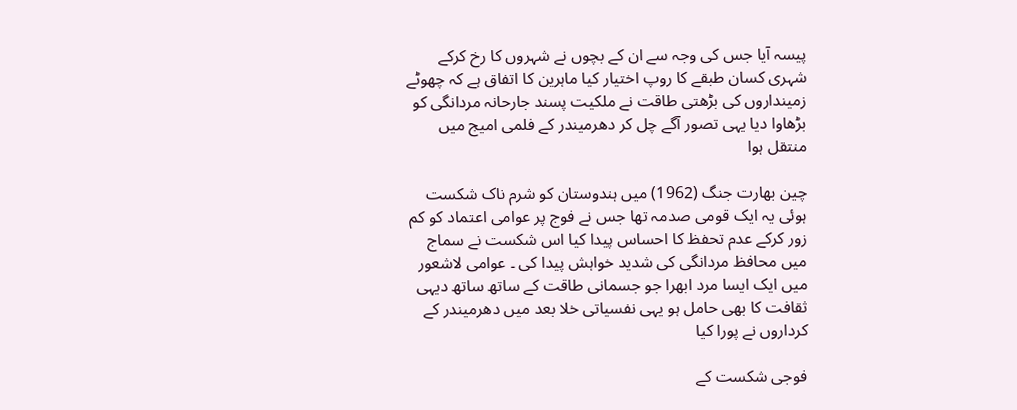پیسہ آیا جس کی وجہ سے ان کے بچوں نے شہروں کا رخ کرکے شہری کسان طبقے کا روپ اختیار کیا ماہرین کا اتفاق ہے کہ چھوٹے زمینداروں کی بڑھتی طاقت نے ملکیت پسند جارحانہ مردانگی کو بڑھاوا دیا یہی تصور آگے چل کر دھرمیندر کے فلمی امیج میں منتقل ہوا

چین بھارت جنگ (1962) میں ہندوستان کو شرم ناک شکست ہوئی یہ ایک قومی صدمہ تھا جس نے فوج پر عوامی اعتماد کو کم زور کرکے عدم تحفظ کا احساس پیدا کیا اس شکست نے سماج میں محافظ مردانگی کی شدید خواہش پیدا کی ۔ عوامی لاشعور میں ایک ایسا مرد ابھرا جو جسمانی طاقت کے ساتھ ساتھ دیہی ثقافت کا بھی حامل ہو یہی نفسیاتی خلا بعد میں دھرمیندر کے کرداروں نے پورا کیا

فوجی شکست کے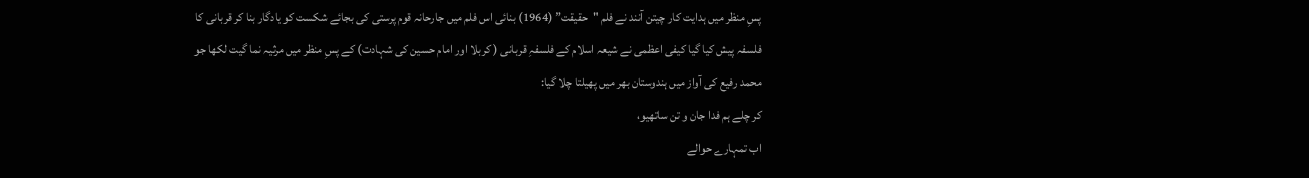پسِ منظر میں ہدایت کار چیتن آنند نے فلم "حقیقت” (1964) بنائی اس فلم میں جارحانہ قوم پرستی کی بجائے شکست کو یادگار بنا کر قربانی کا فلسفہ پیش کیا گیا کیفی اعظمی نے شیعہ اسلام کے فلسفہِ قربانی ( کربلا اور امام حسین کی شہادت) کے پسِ منظر میں مرثیہ نما گیت لکھا جو محمد رفیع کی آواز میں ہندوستان بھر میں پھیلتا چلا گیا:
کر چلے ہم فدا جان و تن ساتھیو،
اب تمہارے حوالے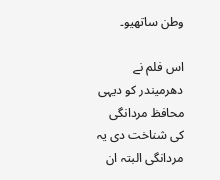وطن ساتھیو۔

اس فلم نے دھرمیندر کو دیہی محافظ مردانگی کی شناخت دی یہ مردانگی البتہ ان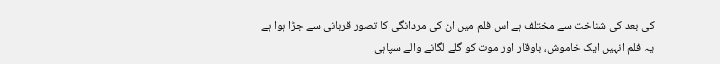کی بعد کی شناخت سے مختلف ہے اس فلم میں ان کی مردانگی کا تصور قربانی سے جڑا ہوا ہے یہ فلم انہیں ایک خاموش، باوقار اور موت کو گلے لگانے والے سپاہی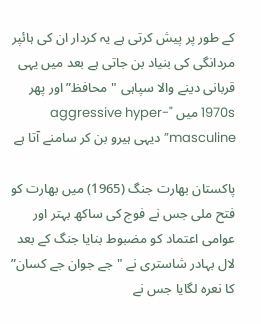کے طور پر پیش کرتی ہے یہ کردار ان کی ہائپر مردانگی کی بنیاد بن جاتی ہے بعد میں یہی قربانی دینے والا سپاہی "محافظ” اور پھر 1970s میں "aggressive hyper-masculine” دیہی ہیرو بن کر سامنے آتا ہے

پاکستان بھارت جنگ (1965) میں بھارت کو فتح ملی جس نے فوج کی ساکھ بہتر اور عوامی اعتماد کو مضبوط بنایا جنگ کے بعد لال بہادر شاستری نے "جے جوان جے کسان” کا نعرہ لگایا جس نے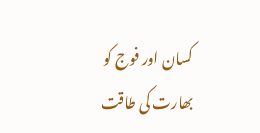کسان اور فوج کو بھارت کی طاقت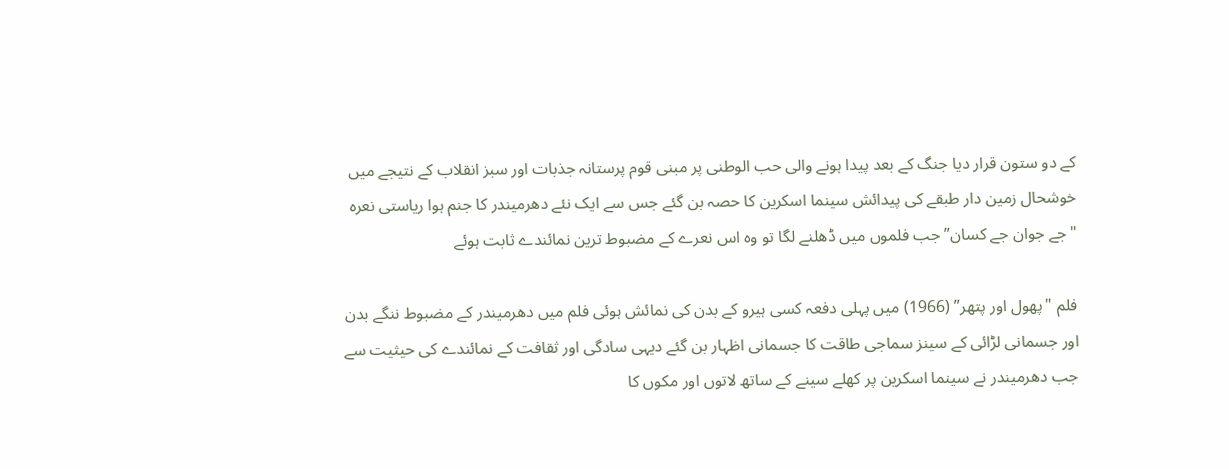کے دو ستون قرار دیا جنگ کے بعد پیدا ہونے والی حب الوطنی پر مبنی قوم پرستانہ جذبات اور سبز انقلاب کے نتیجے میں خوشحال زمین دار طبقے کی پیدائش سینما اسکرین کا حصہ بن گئے جس سے ایک نئے دھرمیندر کا جنم ہوا ریاستی نعرہ "جے جوان جے کسان” جب فلموں میں ڈھلنے لگا تو وہ اس نعرے کے مضبوط ترین نمائندے ثابت ہوئے

فلم "پھول اور پتھر” (1966) میں پہلی دفعہ کسی ہیرو کے بدن کی نمائش ہوئی فلم میں دھرمیندر کے مضبوط ننگے بدن اور جسمانی لڑائی کے سینز سماجی طاقت کا جسمانی اظہار بن گئے دیہی سادگی اور ثقافت کے نمائندے کی حیثیت سے جب دھرمیندر نے سینما اسکرین پر کھلے سینے کے ساتھ لاتوں اور مکوں کا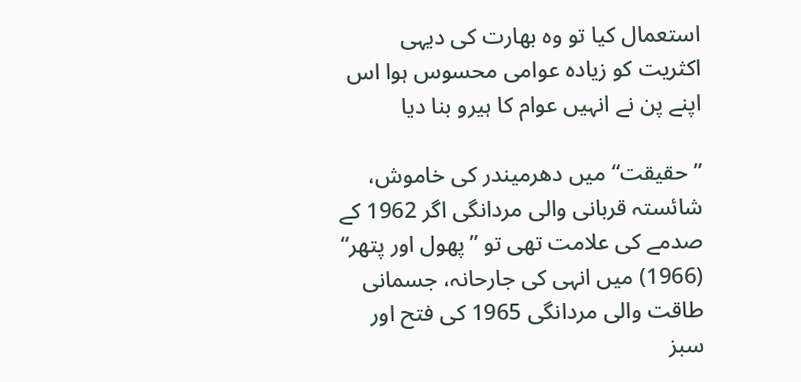استعمال کیا تو وہ بھارت کی دیہی اکثریت کو زیادہ عوامی محسوس ہوا اس اپنے پن نے انہیں عوام کا ہیرو بنا دیا

”حقیقت“ میں دھرمیندر کی خاموش، شائستہ قربانی والی مردانگی اگر 1962 کے صدمے کی علامت تھی تو ”پھول اور پتھر“ (1966) میں انہی کی جارحانہ، جسمانی طاقت والی مردانگی 1965 کی فتح اور سبز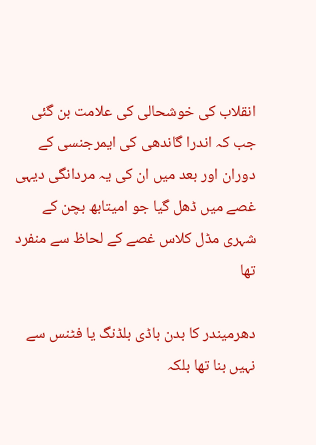انقلاب کی خوشحالی کی علامت بن گئی جب کہ اندرا گاندھی کی ایمرجنسی کے دوران اور بعد میں ان کی یہ مردانگی دیہی غصے میں ڈھل گیا جو امیتابھ بچن کے شہری مڈل کلاس غصے کے لحاظ سے منفرد تھا

دھرمیندر کا بدن باڈی بلڈنگ یا فٹنس سے نہیں بنا تھا بلکہ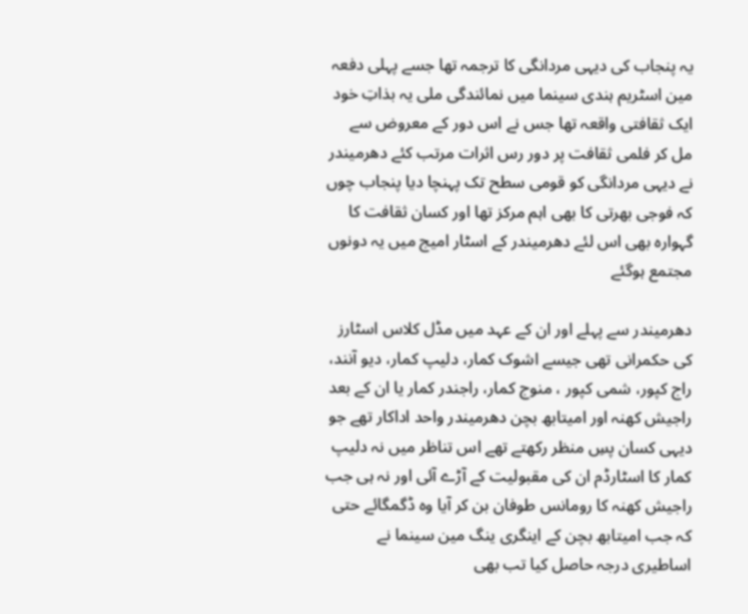یہ پنجاب کی دیہی مردانگی کا ترجمہ تھا جسے پہلی دفعہ مین اسٹریم ہندی سینما میں نمائندگی ملی یہ بذاتِ خود ایک ثقافتی واقعہ تھا جس نے اس دور کے معروض سے مل کر فلمی ثقافت پر دور رس اثرات مرتب کئے دھرمیندر نے دیہی مردانگی کو قومی سطح تک پہنچا دیا پنجاب چوں کہ فوجی بھرتی کا بھی اہم مرکز تھا اور کسان ثقافت کا گہوارہ بھی اس لئے دھرمیندر کے اسٹار امیج میں یہ دونوں مجتمع ہوگئے

دھرمیندر سے پہلے اور ان کے عہد میں مڈل کلاس اسٹارز کی حکمرانی تھی جیسے اشوک کمار، دلیپ کمار، دیو آنند، راج کپور، شمی کپور ، منوج کمار، راجندر کمار یا ان کے بعد راجیش کھنہ اور امیتابھ بچن دھرمیندر واحد اداکار تھے جو دیہی کسان پسِ منظر رکھتے تھے اس تناظر میں نہ دلیپ کمار کا اسٹارڈم ان کی مقبولیت کے آڑے آئی اور نہ ہی جب راجیش کھنہ کا رومانس طوفان بن کر آیا وہ ڈگمگائے حتی کہ جب امیتابھ بچن کے اینگری ینگ مین سینما نے اساطیری درجہ حاصل کیا تب بھی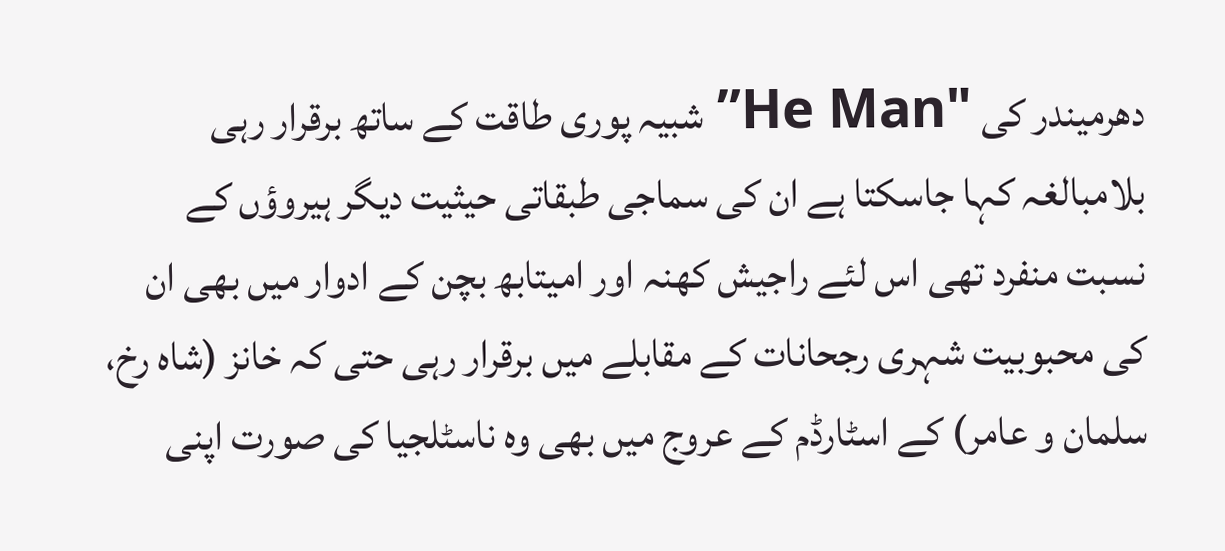دھرمیندر کی "He Man” شبیہ پوری طاقت کے ساتھ برقرار رہی بلامبالغہ کہا جاسکتا ہے ان کی سماجی طبقاتی حیثیت دیگر ہیروؤں کے نسبت منفرد تھی اس لئے راجیش کھنہ اور امیتابھ بچن کے ادوار میں بھی ان کی محبوبیت شہری رجحانات کے مقابلے میں برقرار رہی حتی کہ خانز (شاہ رخ، سلمان و عامر) کے اسٹارڈم کے عروج میں بھی وہ ناسٹلجیا کی صورت اپنی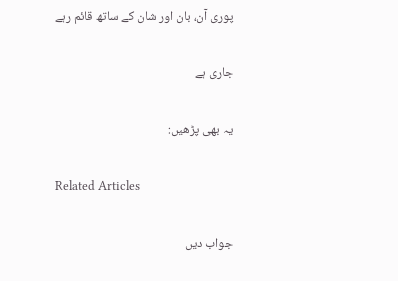پوری آن، بان اور شان کے ساتھ قائم رہے

جاری ہے

یہ بھی پڑھیں:

Related Articles

جواب دیں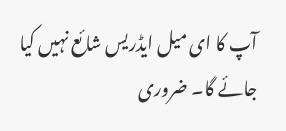آپ کا ای میل ایڈریس شائع نہیں کیا جائے گا۔ ضروری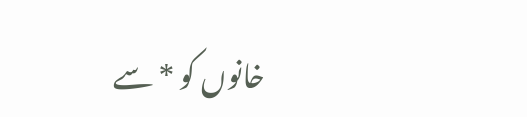خانوں کو * سے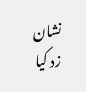نشان زد کیا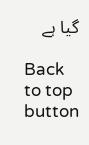گیا ہے

Back to top button